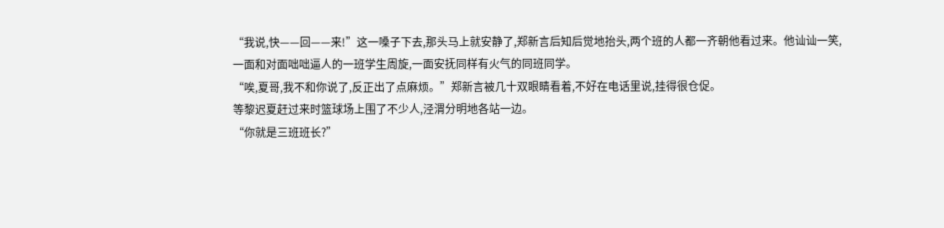“我说,快——回——来!”这一嗓子下去,那头马上就安静了,郑新言后知后觉地抬头,两个班的人都一齐朝他看过来。他讪讪一笑,一面和对面咄咄逼人的一班学生周旋,一面安抚同样有火气的同班同学。
“唉,夏哥,我不和你说了,反正出了点麻烦。”郑新言被几十双眼睛看着,不好在电话里说,挂得很仓促。
等黎迟夏赶过来时篮球场上围了不少人,泾渭分明地各站一边。
“你就是三班班长?”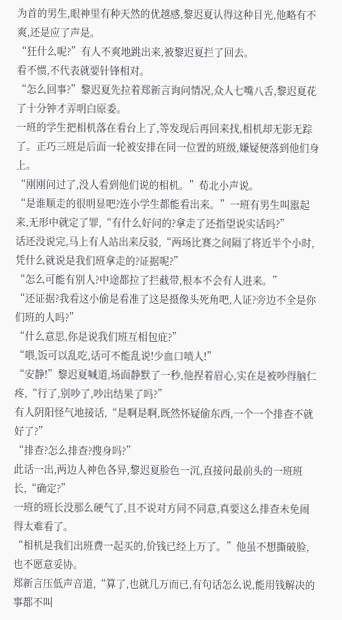为首的男生,眼神里有种天然的优越感,黎迟夏认得这种目光,他略有不爽,还是应了声是。
“狂什么呢?”有人不爽地跳出来,被黎迟夏拦了回去。
看不惯,不代表就要针锋相对。
“怎么回事?”黎迟夏先拉着郑新言询问情况,众人七嘴八舌,黎迟夏花了十分钟才弄明白原委。
一班的学生把相机落在看台上了,等发现后再回来找,相机却无影无踪了。正巧三班是后面一轮被安排在同一位置的班级,嫌疑便落到他们身上。
“刚刚问过了,没人看到他们说的相机。”荀北小声说。
“是谁顺走的很明显吧?连小学生都能看出来。”一班有男生叫嚣起来,无形中就定了罪,“有什么好问的?拿走了还指望说实话吗?”
话还没说完,马上有人站出来反驳,“两场比赛之间隔了将近半个小时,凭什么就说是我们班拿走的?证据呢?”
“怎么可能有别人?中途都拉了拦截带,根本不会有人进来。”
“还证据?我看这小偷是看准了这是摄像头死角吧,人证?旁边不全是你们班的人吗?”
“什么意思,你是说我们班互相包庇?”
“喂,饭可以乱吃,话可不能乱说!少血口喷人!”
“安静!”黎迟夏喊道,场面静默了一秒,他捏着眉心,实在是被吵得脑仁疼,“行了,别吵了,吵出结果了吗?”
有人阴阳怪气地接话,“是啊是啊,既然怀疑偷东西,一个一个排查不就好了?”
“排查?怎么排查?搜身吗?”
此话一出,两边人神色各异,黎迟夏脸色一沉,直接问最前头的一班班长,“确定?”
一班的班长没那么硬气了,且不说对方同不同意,真要这么排查未免闹得太难看了。
“相机是我们出班费一起买的,价钱已经上万了。”他虽不想撕破脸,也不愿意妥协。
郑新言压低声音道,“算了,也就几万而已,有句话怎么说,能用钱解决的事都不叫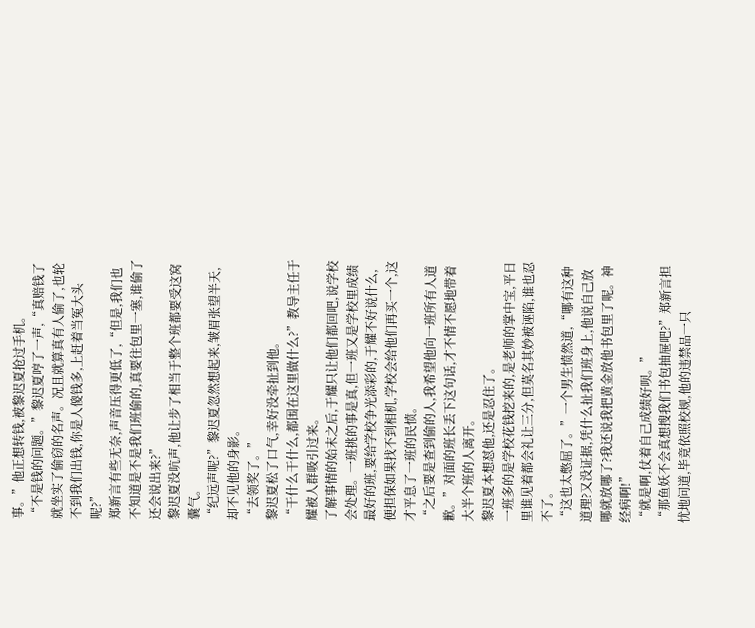事。”他正想转钱,被黎迟夏抢过手机。
“不是钱的问题。”黎迟夏哼了一声,“真赔钱了就坐实了偷窃的名声。况且就算真有人偷了,也轮不到我们出钱,你是人傻钱多,上赶着当冤大头呢?”
郑新言有些无奈,声音压得更低了,“但是,我们也不知道是不是我们班偷的,真要往包里一塞,谁偷了还会说出来?”
黎迟夏没吭声,他让步了相当于整个班都要受这窝囊气。
“纪远声呢?”黎迟夏忽然想起来,皱眉张望半天,却不见他的身影。
“去领奖了。”
黎迟夏松了口气,幸好没牵扯到他。
“干什么干什么,都围在这里做什么?”教导主任于耀被人群吸引过来。
了解事情的始末之后,于耀只让他们都回吧,说学校会处理。一班挑的事是真,但一班又是学校里成绩最好的班,要给学校争光添彩的,于耀不好说什么,便担保如果找不到相机,学校会给他们再买一个,这才平息了一班的民愤。
“之后要是查到偷的人,我希望他向一班所有人道歉。”对面的班长丢下这句话,才不情不愿地带着大半个班的人离开。
黎迟夏本想怼他,还是忍住了。
一班多的是学校花钱挖来的,是老师的掌中宝,平日里谁见着都会礼让三分,但莫名其妙被诬陷,谁也忍不了。
“这也太憋屈了。”一个男生愤然道,“哪有这种道理?又没证据,凭什么扯我们班身上,他说自己放哪就放哪了?我还说我把黄金放他书包里了呢。神经病啊!”
“就是啊,仗着自己成绩好呗。”
“那鱼妖不会真想搜我们书包抽屉吧?”郑新言担忧地问道,毕竟依照校规,他的违禁品一只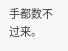手都数不过来。